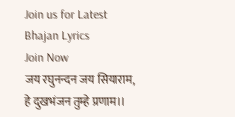Join us for Latest Bhajan Lyrics
Join Now
जय रघुनन्दन जय सियाराम,
हे दुखभंजन तुम्हे प्रणाम।।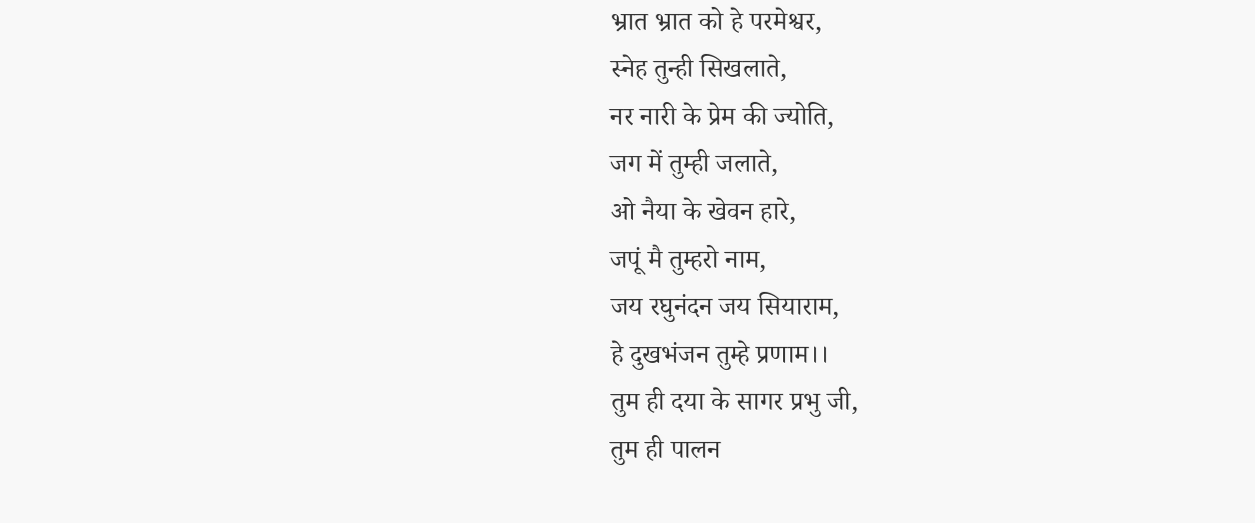भ्रात भ्रात को हे परमेश्वर,
स्नेह तुन्ही सिखलाते,
नर नारी के प्रेम की ज्योति,
जग में तुम्ही जलाते,
ओ नैया के खेवन हारे,
जपूं मै तुम्हरो नाम,
जय रघुनंदन जय सियाराम,
हे दुखभंजन तुम्हे प्रणाम।।
तुम ही दया के सागर प्रभु जी,
तुम ही पालन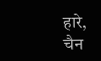हारे,
चैन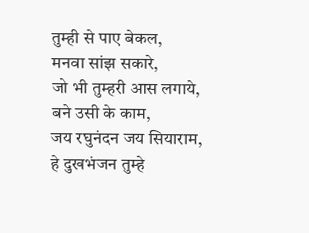तुम्ही से पाए बेकल,
मनवा सांझ सकारे,
जो भी तुम्हरी आस लगाये,
बने उसी के काम,
जय रघुनंदन जय सियाराम,
हे दुखभंजन तुम्हे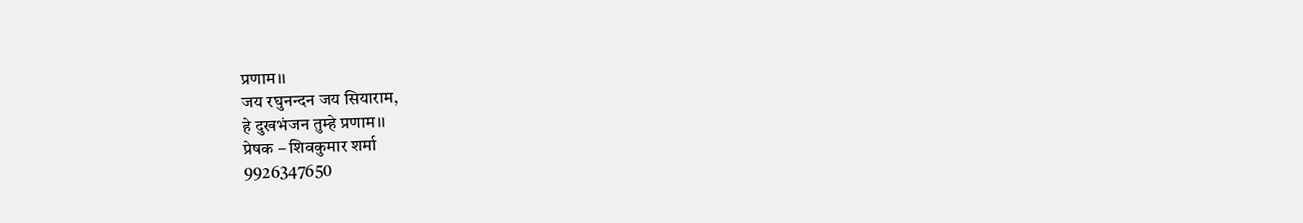प्रणाम।।
जय रघुनन्दन जय सियाराम,
हे दुखभंजन तुम्हे प्रणाम।।
प्रेषक – शिवकुमार शर्मा
9926347650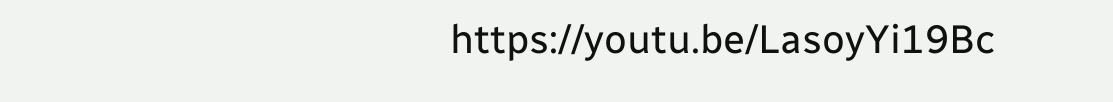https://youtu.be/LasoyYi19Bc